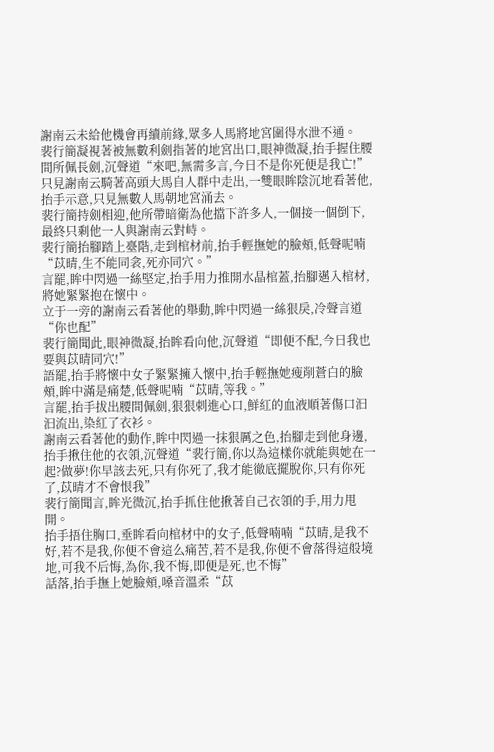謝南云未給他機會再續前緣,眾多人馬將地宮圍得水泄不通。
裴行簡凝視著被無數利劍指著的地宮出口,眼神微凝,抬手握住腰間所佩長劍,沉聲道“來吧,無需多言,今日不是你死便是我亡!”
只見謝南云騎著高頭大馬自人群中走出,一雙眼眸陰沉地看著他,抬手示意,只見無數人馬朝地宮涌去。
裴行簡持劍相迎,他所帶暗衛為他擋下許多人,一個接一個倒下,最終只剩他一人與謝南云對峙。
裴行簡抬腳踏上臺階,走到棺材前,抬手輕撫她的臉頰,低聲呢喃“苡晴,生不能同衾,死亦同穴。”
言罷,眸中閃過一絲堅定,抬手用力推開水晶棺蓋,抬腳邁入棺材,將她緊緊抱在懷中。
立于一旁的謝南云看著他的舉動,眸中閃過一絲狠戾,冷聲言道“你也配”
裴行簡聞此,眼神微凝,抬眸看向他,沉聲道“即便不配,今日我也要與苡晴同穴!”
語罷,抬手將懷中女子緊緊擁入懷中,抬手輕撫她瘦削蒼白的臉頰,眸中滿是痛楚,低聲呢喃“苡晴,等我。”
言罷,抬手拔出腰間佩劍,狠狠刺進心口,鮮紅的血液順著傷口汩汩流出,染紅了衣衫。
謝南云看著他的動作,眸中閃過一抹狠厲之色,抬腳走到他身邊,抬手揪住他的衣領,沉聲道“裴行簡,你以為這樣你就能與她在一起?做夢!你早該去死,只有你死了,我才能徹底擺脫你,只有你死了,苡晴才不會恨我”
裴行簡聞言,眸光微沉,抬手抓住他揪著自己衣領的手,用力甩開。
抬手捂住胸口,垂眸看向棺材中的女子,低聲喃喃“苡晴,是我不好,若不是我,你便不會這么痛苦,若不是我,你便不會落得這般境地,可我不后悔,為你,我不悔,即便是死,也不悔”
話落,抬手撫上她臉頰,嗓音溫柔“苡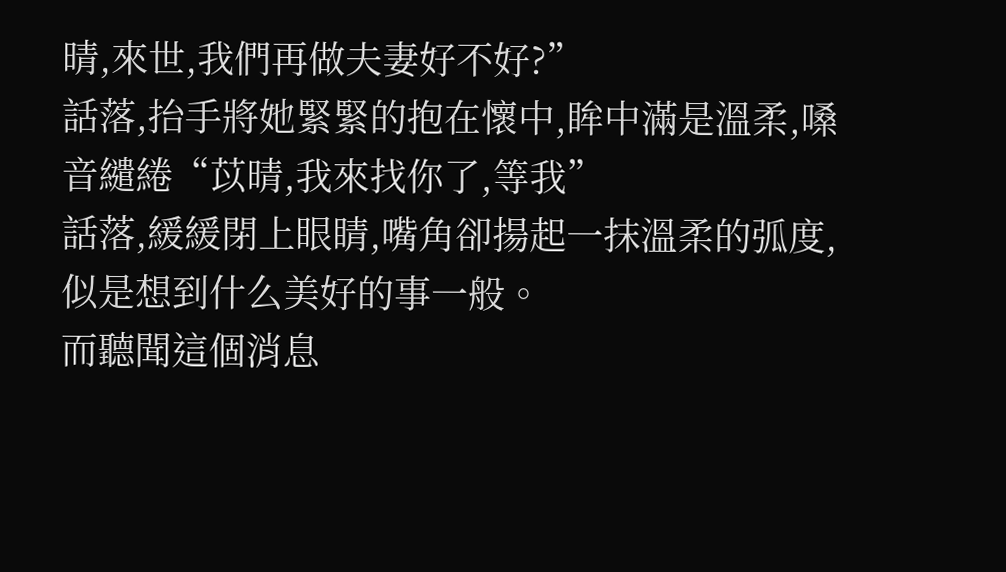晴,來世,我們再做夫妻好不好?”
話落,抬手將她緊緊的抱在懷中,眸中滿是溫柔,嗓音繾綣“苡晴,我來找你了,等我”
話落,緩緩閉上眼睛,嘴角卻揚起一抹溫柔的弧度,似是想到什么美好的事一般。
而聽聞這個消息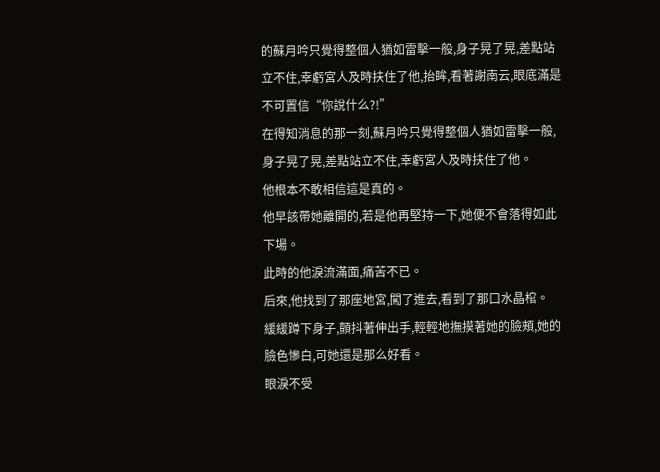的蘇月吟只覺得整個人猶如雷擊一般,身子晃了晃,差點站立不住,幸虧宮人及時扶住了他,抬眸,看著謝南云,眼底滿是不可置信“你說什么?!”
在得知消息的那一刻,蘇月吟只覺得整個人猶如雷擊一般,身子晃了晃,差點站立不住,幸虧宮人及時扶住了他。
他根本不敢相信這是真的。
他早該帶她離開的,若是他再堅持一下,她便不會落得如此下場。
此時的他淚流滿面,痛苦不已。
后來,他找到了那座地宮,闖了進去,看到了那口水晶棺。
緩緩蹲下身子,顫抖著伸出手,輕輕地撫摸著她的臉頰,她的臉色慘白,可她還是那么好看。
眼淚不受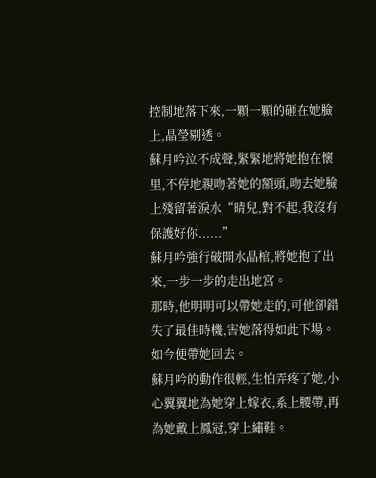控制地落下來,一顆一顆的砸在她臉上,晶瑩剔透。
蘇月吟泣不成聲,緊緊地將她抱在懷里,不停地親吻著她的額頭,吻去她臉上殘留著淚水“晴兒,對不起,我沒有保護好你......”
蘇月吟強行破開水晶棺,將她抱了出來,一步一步的走出地宮。
那時,他明明可以帶她走的,可他卻錯失了最佳時機,害她落得如此下場。
如今便帶她回去。
蘇月吟的動作很輕,生怕弄疼了她,小心翼翼地為她穿上嫁衣,系上腰帶,再為她戴上鳳冠,穿上繡鞋。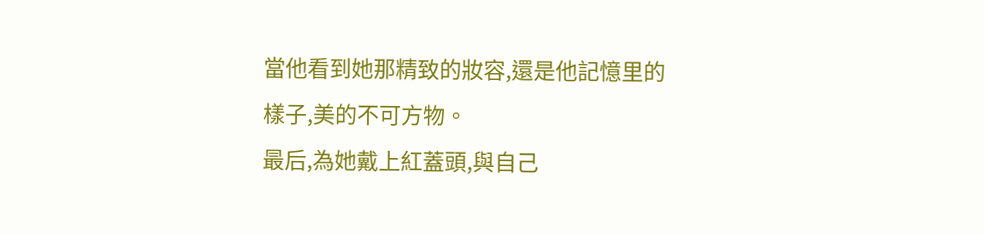當他看到她那精致的妝容,還是他記憶里的樣子,美的不可方物。
最后,為她戴上紅蓋頭,與自己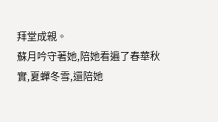拜堂成親。
蘇月吟守著她,陪她看遍了春華秋實,夏蟬冬雪,還陪她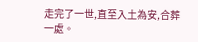走完了一世,直至入土為安,合葬一處。